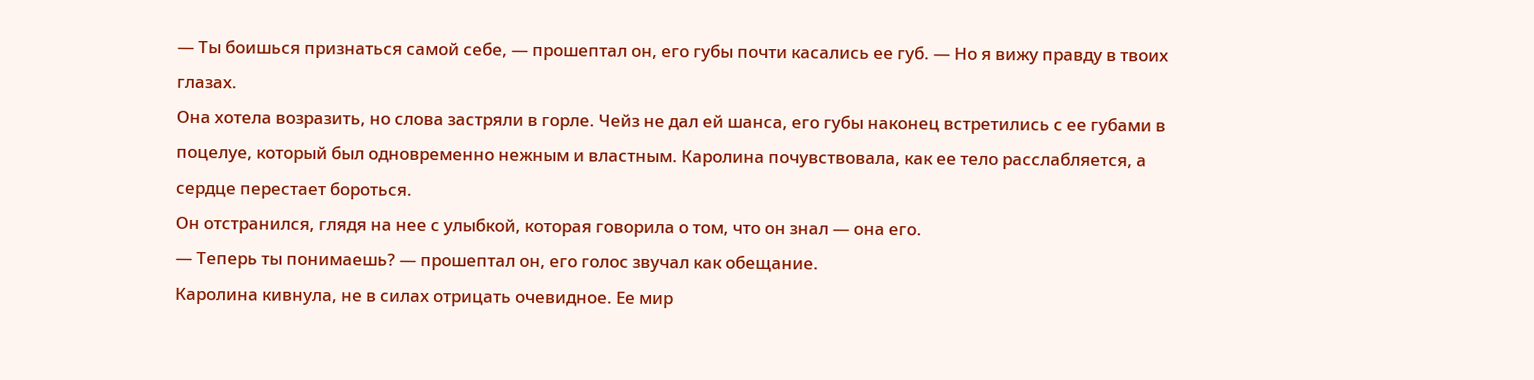— Ты боишься признаться самой себе, — прошептал он, его губы почти касались ее губ. — Но я вижу правду в твоих глазах.
Она хотела возразить, но слова застряли в горле. Чейз не дал ей шанса, его губы наконец встретились с ее губами в поцелуе, который был одновременно нежным и властным. Каролина почувствовала, как ее тело расслабляется, а сердце перестает бороться.
Он отстранился, глядя на нее с улыбкой, которая говорила о том, что он знал — она его.
— Теперь ты понимаешь? — прошептал он, его голос звучал как обещание.
Каролина кивнула, не в силах отрицать очевидное. Ее мир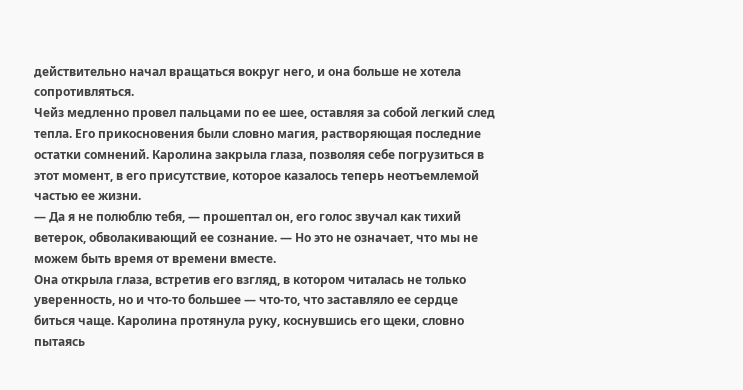действительно начал вращаться вокруг него, и она больше не хотела сопротивляться.
Чейз медленно провел пальцами по ее шее, оставляя за собой легкий след тепла. Его прикосновения были словно магия, растворяющая последние остатки сомнений. Каролина закрыла глаза, позволяя себе погрузиться в этот момент, в его присутствие, которое казалось теперь неотъемлемой частью ее жизни.
— Да я не полюблю тебя, — прошептал он, его голос звучал как тихий ветерок, обволакивающий ее сознание. — Но это не означает, что мы не можем быть время от времени вместе.
Она открыла глаза, встретив его взгляд, в котором читалась не только уверенность, но и что-то большее — что-то, что заставляло ее сердце биться чаще. Каролина протянула руку, коснувшись его щеки, словно пытаясь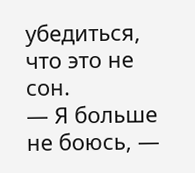убедиться, что это не сон.
— Я больше не боюсь, —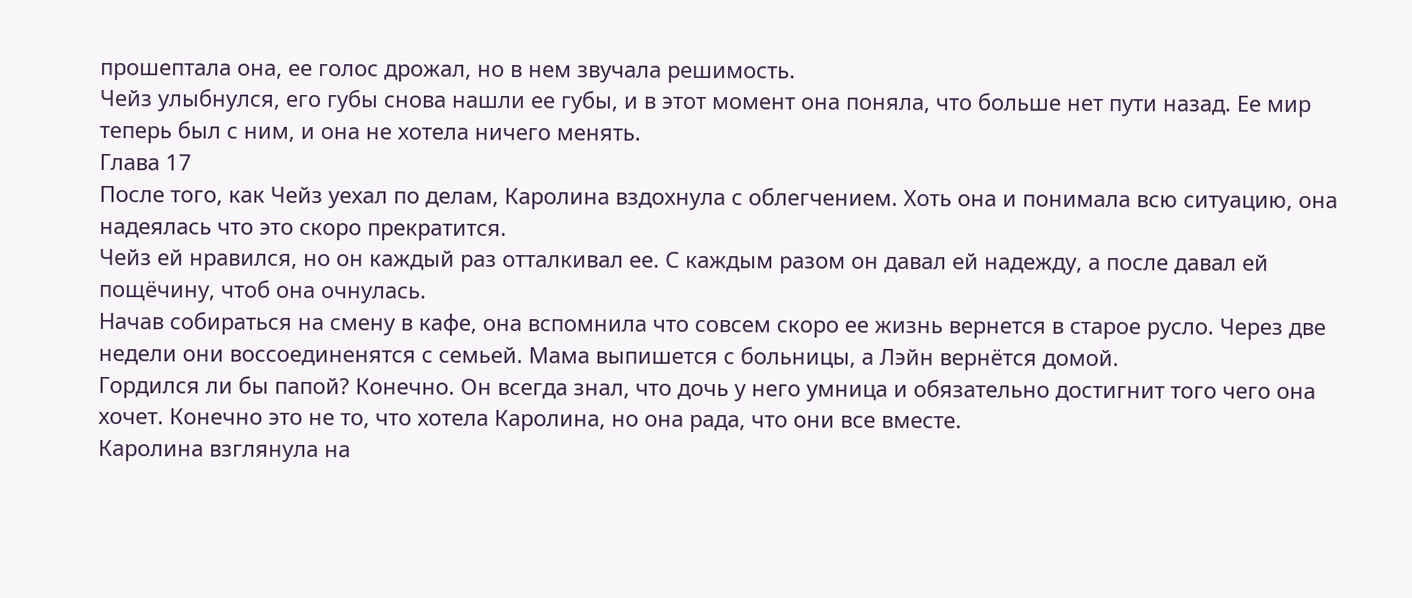прошептала она, ее голос дрожал, но в нем звучала решимость.
Чейз улыбнулся, его губы снова нашли ее губы, и в этот момент она поняла, что больше нет пути назад. Ее мир теперь был с ним, и она не хотела ничего менять.
Глава 17
После того, как Чейз уехал по делам, Каролина вздохнула с облегчением. Хоть она и понимала всю ситуацию, она надеялась что это скоро прекратится.
Чейз ей нравился, но он каждый раз отталкивал ее. С каждым разом он давал ей надежду, а после давал ей пощёчину, чтоб она очнулась.
Начав собираться на смену в кафе, она вспомнила что совсем скоро ее жизнь вернется в старое русло. Через две недели они воссоединенятся с семьей. Мама выпишется с больницы, а Лэйн вернётся домой.
Гордился ли бы папой? Конечно. Он всегда знал, что дочь у него умница и обязательно достигнит того чего она хочет. Конечно это не то, что хотела Каролина, но она рада, что они все вместе.
Каролина взглянула на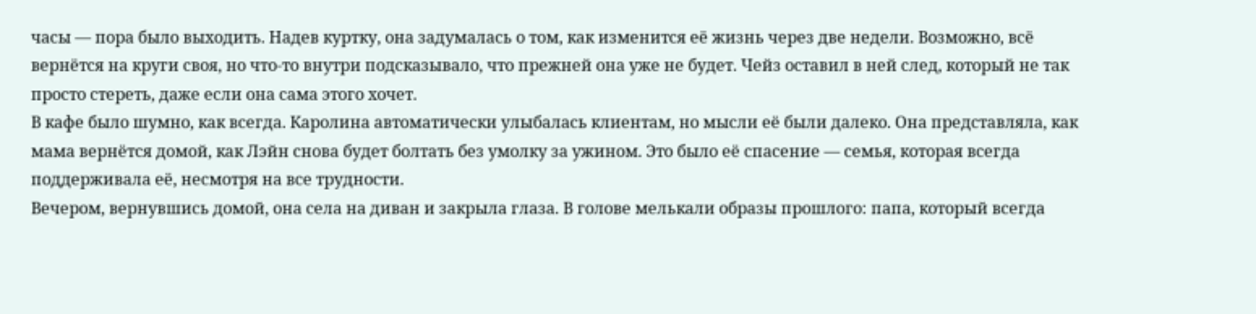часы — пора было выходить. Надев куртку, она задумалась о том, как изменится её жизнь через две недели. Возможно, всё вернётся на круги своя, но что-то внутри подсказывало, что прежней она уже не будет. Чейз оставил в ней след, который не так просто стереть, даже если она сама этого хочет.
В кафе было шумно, как всегда. Каролина автоматически улыбалась клиентам, но мысли её были далеко. Она представляла, как мама вернётся домой, как Лэйн снова будет болтать без умолку за ужином. Это было её спасение — семья, которая всегда поддерживала её, несмотря на все трудности.
Вечером, вернувшись домой, она села на диван и закрыла глаза. В голове мелькали образы прошлого: папа, который всегда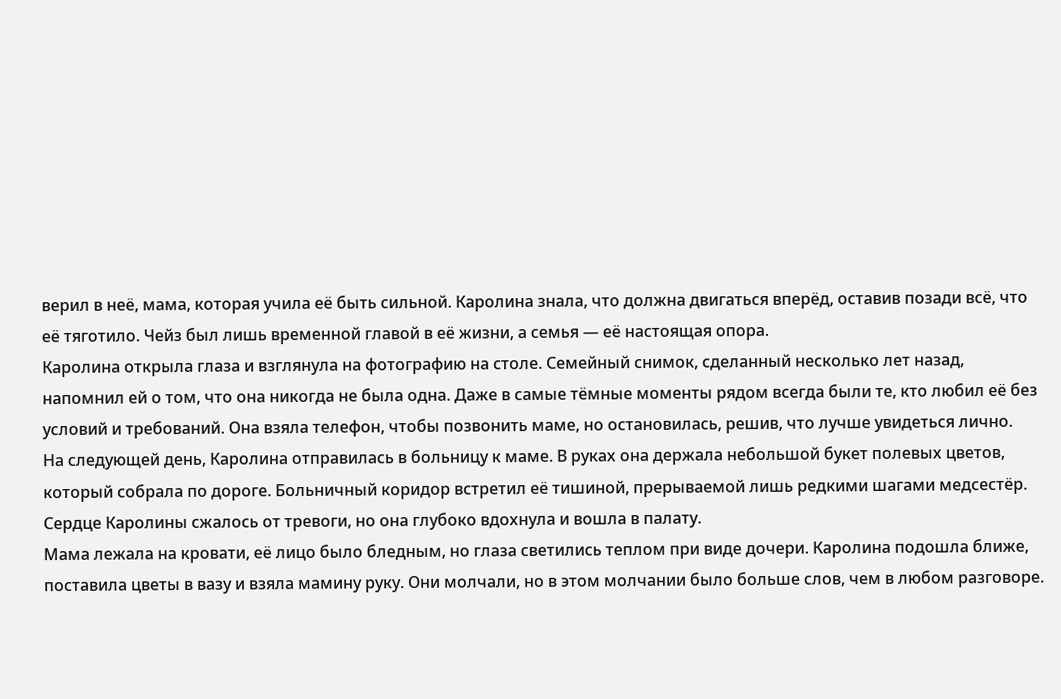верил в неё, мама, которая учила её быть сильной. Каролина знала, что должна двигаться вперёд, оставив позади всё, что её тяготило. Чейз был лишь временной главой в её жизни, а семья — её настоящая опора.
Каролина открыла глаза и взглянула на фотографию на столе. Семейный снимок, сделанный несколько лет назад, напомнил ей о том, что она никогда не была одна. Даже в самые тёмные моменты рядом всегда были те, кто любил её без условий и требований. Она взяла телефон, чтобы позвонить маме, но остановилась, решив, что лучше увидеться лично.
На следующей день, Каролина отправилась в больницу к маме. В руках она держала небольшой букет полевых цветов, который собрала по дороге. Больничный коридор встретил её тишиной, прерываемой лишь редкими шагами медсестёр. Сердце Каролины сжалось от тревоги, но она глубоко вдохнула и вошла в палату.
Мама лежала на кровати, её лицо было бледным, но глаза светились теплом при виде дочери. Каролина подошла ближе, поставила цветы в вазу и взяла мамину руку. Они молчали, но в этом молчании было больше слов, чем в любом разговоре.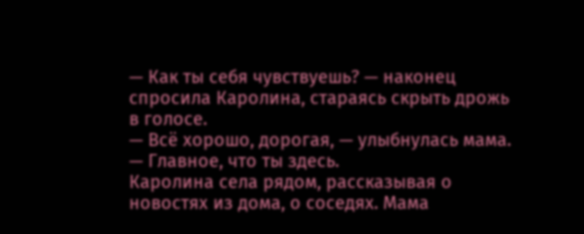— Как ты себя чувствуешь? — наконец спросила Каролина, стараясь скрыть дрожь в голосе.
— Всё хорошо, дорогая, — улыбнулась мама. — Главное, что ты здесь.
Каролина села рядом, рассказывая о новостях из дома, о соседях. Мама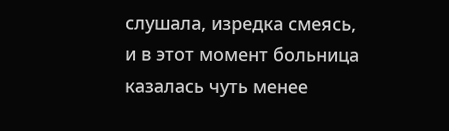слушала, изредка смеясь, и в этот момент больница казалась чуть менее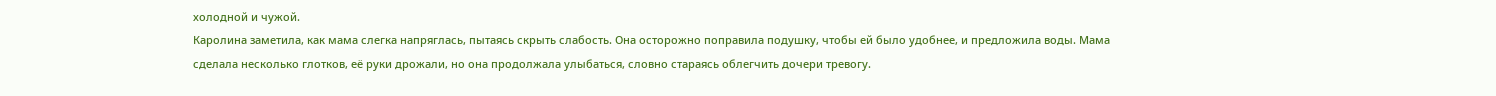холодной и чужой.
Каролина заметила, как мама слегка напряглась, пытаясь скрыть слабость. Она осторожно поправила подушку, чтобы ей было удобнее, и предложила воды. Мама сделала несколько глотков, её руки дрожали, но она продолжала улыбаться, словно стараясь облегчить дочери тревогу.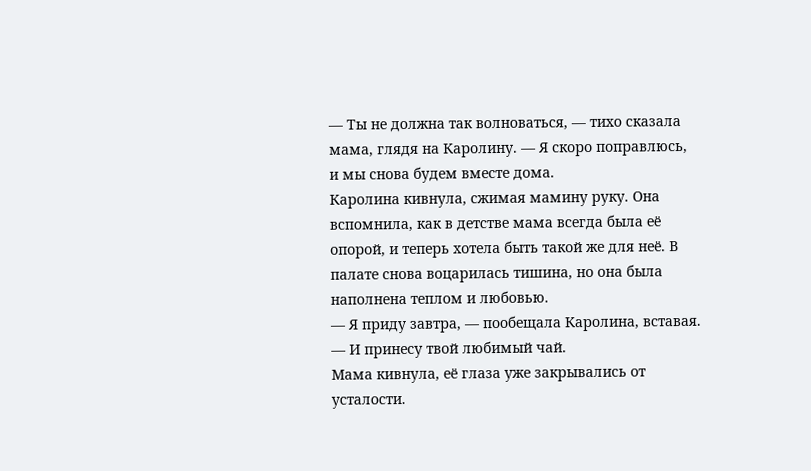— Ты не должна так волноваться, — тихо сказала мама, глядя на Каролину. — Я скоро поправлюсь, и мы снова будем вместе дома.
Каролина кивнула, сжимая мамину руку. Она вспомнила, как в детстве мама всегда была её опорой, и теперь хотела быть такой же для неё. В палате снова воцарилась тишина, но она была наполнена теплом и любовью.
— Я приду завтра, — пообещала Каролина, вставая. — И принесу твой любимый чай.
Мама кивнула, её глаза уже закрывались от усталости.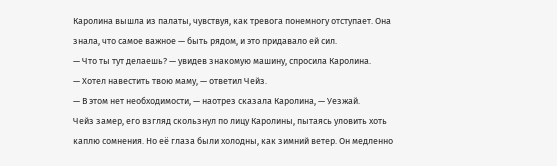Каролина вышла из палаты, чувствуя, как тревога понемногу отступает. Она знала, что самое важное — быть рядом, и это придавало ей сил.
— Что ты тут делаешь? — увидев знакомую машину, спросила Каролина.
— Хотел навестить твою маму, — ответил Чейз.
— В этом нет необходимости, — наотрез сказала Каролина, — Уезжай.
Чейз замер, его взгляд скользнул по лицу Каролины, пытаясь уловить хоть каплю сомнения. Но её глаза были холодны, как зимний ветер. Он медленно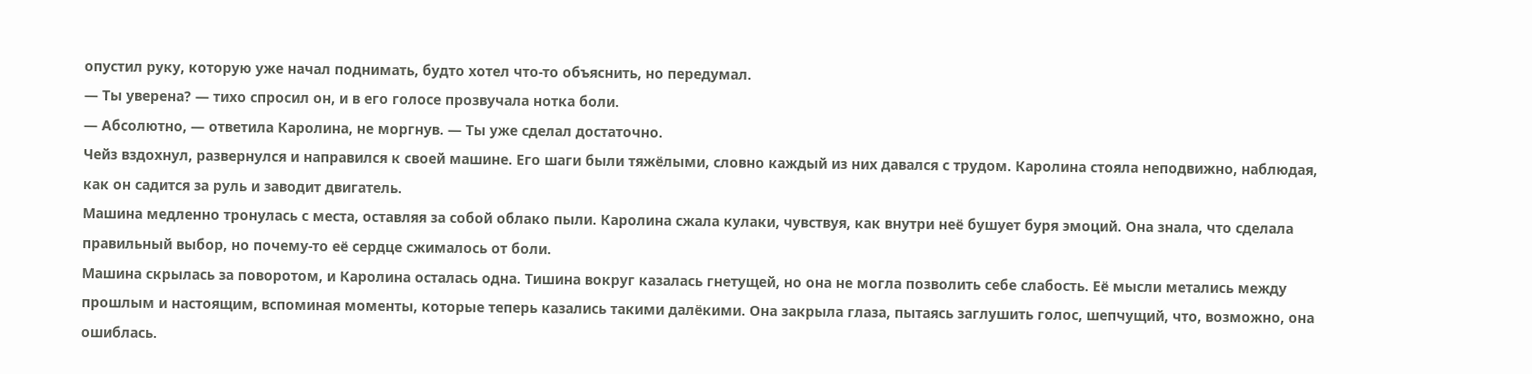опустил руку, которую уже начал поднимать, будто хотел что-то объяснить, но передумал.
— Ты уверена? — тихо спросил он, и в его голосе прозвучала нотка боли.
— Абсолютно, — ответила Каролина, не моргнув. — Ты уже сделал достаточно.
Чейз вздохнул, развернулся и направился к своей машине. Его шаги были тяжёлыми, словно каждый из них давался с трудом. Каролина стояла неподвижно, наблюдая, как он садится за руль и заводит двигатель.
Машина медленно тронулась с места, оставляя за собой облако пыли. Каролина сжала кулаки, чувствуя, как внутри неё бушует буря эмоций. Она знала, что сделала правильный выбор, но почему-то её сердце сжималось от боли.
Машина скрылась за поворотом, и Каролина осталась одна. Тишина вокруг казалась гнетущей, но она не могла позволить себе слабость. Её мысли метались между прошлым и настоящим, вспоминая моменты, которые теперь казались такими далёкими. Она закрыла глаза, пытаясь заглушить голос, шепчущий, что, возможно, она ошиблась.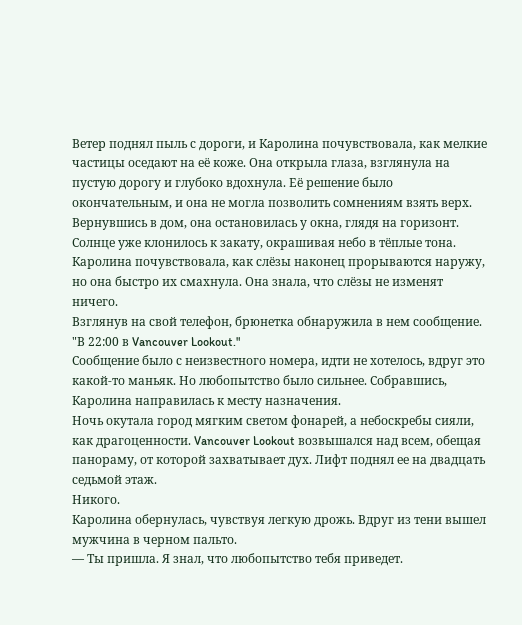Ветер поднял пыль с дороги, и Каролина почувствовала, как мелкие частицы оседают на её коже. Она открыла глаза, взглянула на пустую дорогу и глубоко вдохнула. Её решение было окончательным, и она не могла позволить сомнениям взять верх.
Вернувшись в дом, она остановилась у окна, глядя на горизонт. Солнце уже клонилось к закату, окрашивая небо в тёплые тона. Каролина почувствовала, как слёзы наконец прорываются наружу, но она быстро их смахнула. Она знала, что слёзы не изменят ничего.
Взглянув на свой телефон, брюнетка обнаружила в нем сообщение.
"В 22:00 в Vancouver Lookout."
Сообщение было с неизвестного номера, идти не хотелось, вдруг это какой-то маньяк. Но любопытство было сильнее. Собравшись, Каролина направилась к месту назначения.
Ночь окутала город мягким светом фонарей, а небоскребы сияли, как драгоценности. Vancouver Lookout возвышался над всем, обещая панораму, от которой захватывает дух. Лифт поднял ее на двадцать седьмой этаж.
Никого.
Каролина обернулась, чувствуя легкую дрожь. Вдруг из тени вышел мужчина в черном пальто.
— Ты пришла. Я знал, что любопытство тебя приведет.